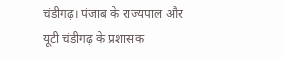चंडीगढ़। पंजाब के राज्यपाल और यूटी चंडीगढ़ के प्रशासक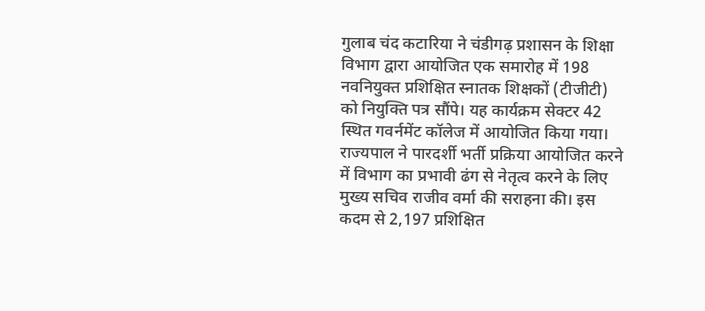गुलाब चंद कटारिया ने चंडीगढ़ प्रशासन के शिक्षा विभाग द्वारा आयोजित एक समारोह में 198 नवनियुक्त प्रशिक्षित स्नातक शिक्षकों (टीजीटी) को नियुक्ति पत्र सौंपे। यह कार्यक्रम सेक्टर 42 स्थित गवर्नमेंट कॉलेज में आयोजित किया गया।
राज्यपाल ने पारदर्शी भर्ती प्रक्रिया आयोजित करने में विभाग का प्रभावी ढंग से नेतृत्व करने के लिए मुख्य सचिव राजीव वर्मा की सराहना की। इस कदम से 2,197 प्रशिक्षित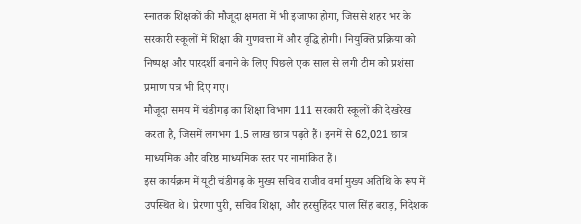स्नातक शिक्षकों की मौजूदा क्षमता में भी इजाफा होगा, जिससे शहर भर के सरकारी स्कूलों में शिक्षा की गुणवत्ता में और वृद्धि होगी। नियुक्ति प्रक्रिया को निष्पक्ष और पारदर्शी बनाने के लिए पिछले एक साल से लगी टीम को प्रशंसा प्रमाण पत्र भी दिए गए।
मौजूदा समय में चंडीगढ़ का शिक्षा विभाग 111 सरकारी स्कूलों की देखरेख करता है, जिसमें लगभग 1.5 लाख छात्र पढ़ते हैं। इनमें से 62,021 छात्र माध्यमिक और वरिष्ठ माध्यमिक स्तर पर नामांकित हैं।
इस कार्यक्रम में यूटी चंडीगढ़ के मुख्य सचिव राजीव वर्मा मुख्य अतिथि के रूप में उपस्थित थे। प्रेरणा पुरी, सचिव शिक्षा, और हरसुहिंदर पाल सिंह बराड़, निदेशक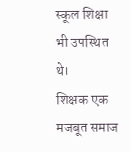स्कूल शिक्षा भी उपस्थित थे।
शिक्षक एक मजबूत समाज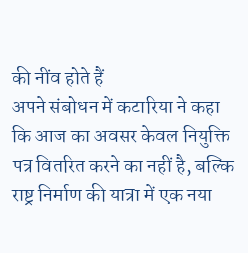की नींव होते हैं
अपने संबोधन में कटारिया ने कहा कि आज का अवसर केवल नियुक्ति पत्र वितरित करने का नहीं है, बल्कि राष्ट्र निर्माण की यात्रा में एक नया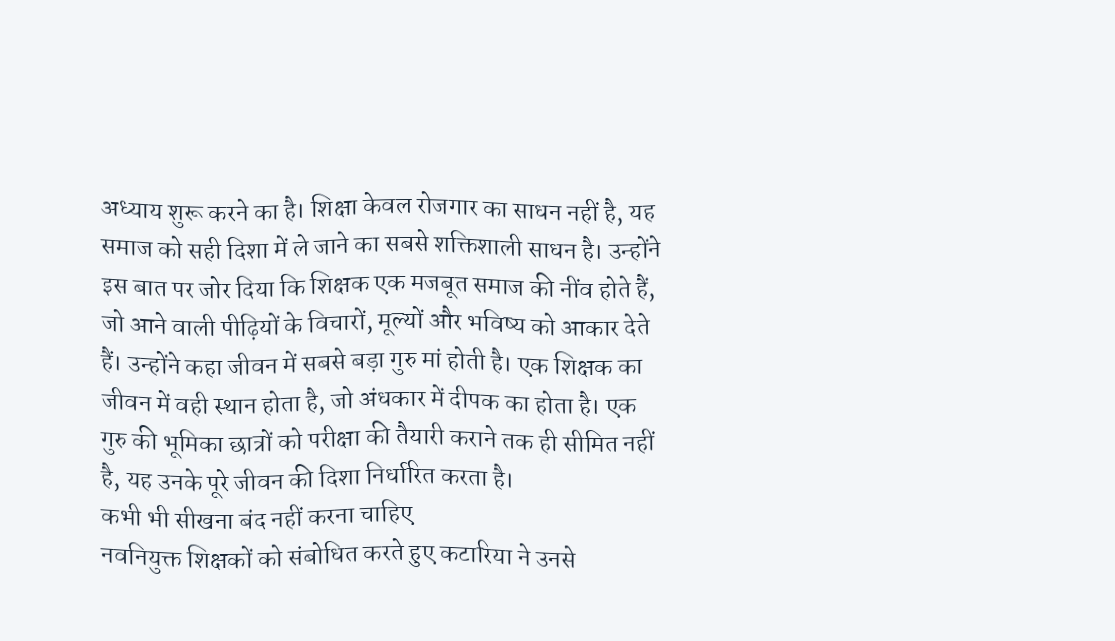अध्याय शुरू करने का है। शिक्षा केवल रोजगार का साधन नहीं है, यह समाज को सही दिशा में ले जाने का सबसे शक्तिशाली साधन है। उन्होंने इस बात पर जोर दिया कि शिक्षक एक मजबूत समाज की नींव होते हैं, जो आने वाली पीढ़ियों के विचारों, मूल्यों और भविष्य को आकार देते हैं। उन्होंने कहा जीवन में सबसे बड़ा गुरु मां होती है। एक शिक्षक का जीवन में वही स्थान होता है, जो अंधकार में दीपक का होता है। एक गुरु की भूमिका छात्रों को परीक्षा की तैयारी कराने तक ही सीमित नहीं है, यह उनके पूरे जीवन की दिशा निर्धारित करता है।
कभी भी सीखना बंद नहीं करना चाहिए
नवनियुक्त शिक्षकों को संबोधित करते हुए कटारिया ने उनसे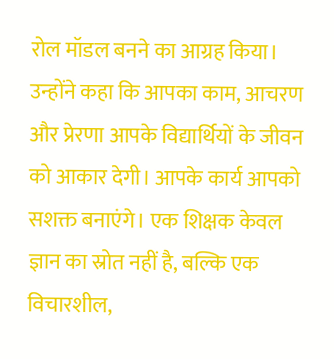रोल मॉडल बनने का आग्रह किया। उन्होंने कहा कि आपका काम, आचरण और प्रेरणा आपके विद्यार्थियों के जीवन को आकार देगी। आपके कार्य आपको सशक्त बनाएंगे। एक शिक्षक केवल ज्ञान का स्रोत नहीं है, बल्कि एक विचारशील,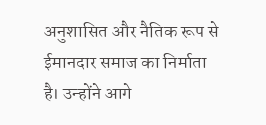अनुशासित और नैतिक रूप से ईमानदार समाज का निर्माता है। उन्होंने आगे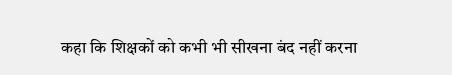कहा कि शिक्षकों को कभी भी सीखना बंद नहीं करना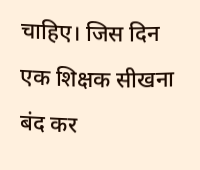चाहिए। जिस दिन एक शिक्षक सीखना बंद कर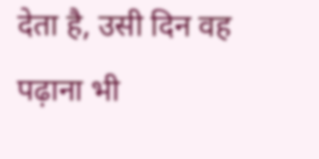देता है, उसी दिन वह पढ़ाना भी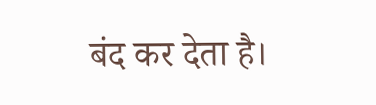बंद कर देता है।